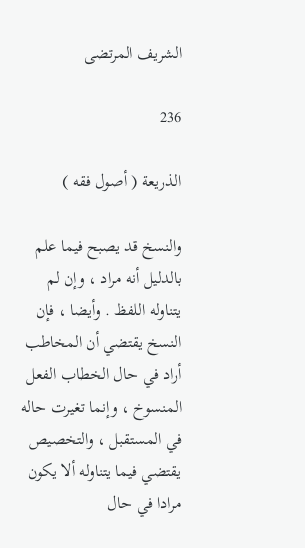الشريف المرتضى

236

الذريعة ( أصول فقه )

والنسخ قد يصبح فيما علم بالدليل أنه مراد ، وإن لم يتناوله اللفظ . وأيضا ، فإن النسخ يقتضي أن المخاطب أراد في حال الخطاب الفعل المنسوخ ، وإنما تغيرت حاله في المستقبل ، والتخصيص يقتضي فيما يتناوله ألا يكون مرادا في حال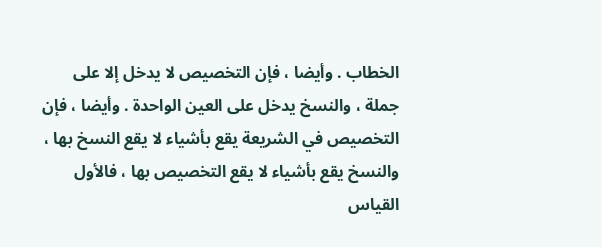الخطاب . وأيضا ، فإن التخصيص لا يدخل إلا على جملة ، والنسخ يدخل على العين الواحدة . وأيضا ، فإن التخصيص في الشريعة يقع بأشياء لا يقع النسخ بها ، والنسخ يقع بأشياء لا يقع التخصيص بها ، فالأول القياس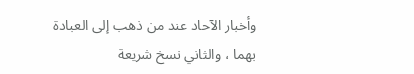وأخبار الآحاد عند من ذهب إلى العبادة بهما ، والثاني نسخ شريعة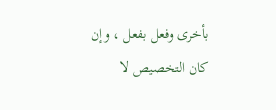بأخرى وفعل بفعل ، وإن كان التخصيص لا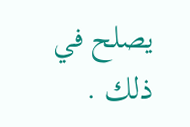يصلح في ذلك .